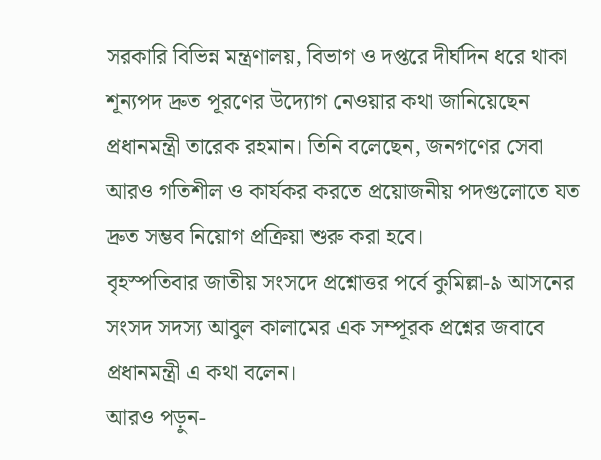সরকারি বিভিন্ন মন্ত্রণালয়, বিভাগ ও দপ্তরে দীর্ঘদিন ধরে থাকা শূন্যপদ দ্রুত পূরণের উদ্যোগ নেওয়ার কথা জানিয়েছেন প্রধানমন্ত্রী তারেক রহমান। তিনি বলেছেন, জনগণের সেবা আরও গতিশীল ও কার্যকর করতে প্রয়োজনীয় পদগুলোতে যত দ্রুত সম্ভব নিয়োগ প্রক্রিয়া শুরু করা হবে।
বৃহস্পতিবার জাতীয় সংসদে প্রশ্নোত্তর পর্বে কুমিল্লা-৯ আসনের সংসদ সদস্য আবুল কালামের এক সম্পূরক প্রশ্নের জবাবে প্রধানমন্ত্রী এ কথা বলেন।
আরও পড়ুন-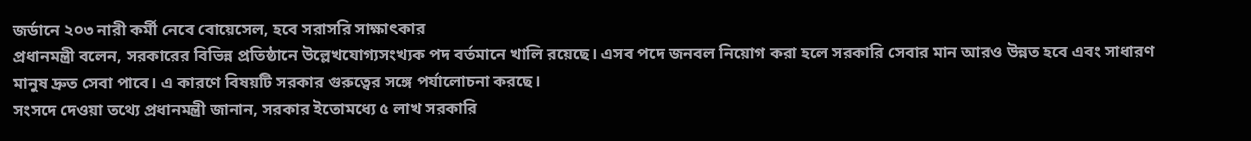জর্ডানে ২০৩ নারী কর্মী নেবে বোয়েসেল, হবে সরাসরি সাক্ষাৎকার
প্রধানমন্ত্রী বলেন, সরকারের বিভিন্ন প্রতিষ্ঠানে উল্লেখযোগ্যসংখ্যক পদ বর্তমানে খালি রয়েছে। এসব পদে জনবল নিয়োগ করা হলে সরকারি সেবার মান আরও উন্নত হবে এবং সাধারণ মানুষ দ্রুত সেবা পাবে। এ কারণে বিষয়টি সরকার গুরুত্বের সঙ্গে পর্যালোচনা করছে।
সংসদে দেওয়া তথ্যে প্রধানমন্ত্রী জানান, সরকার ইতোমধ্যে ৫ লাখ সরকারি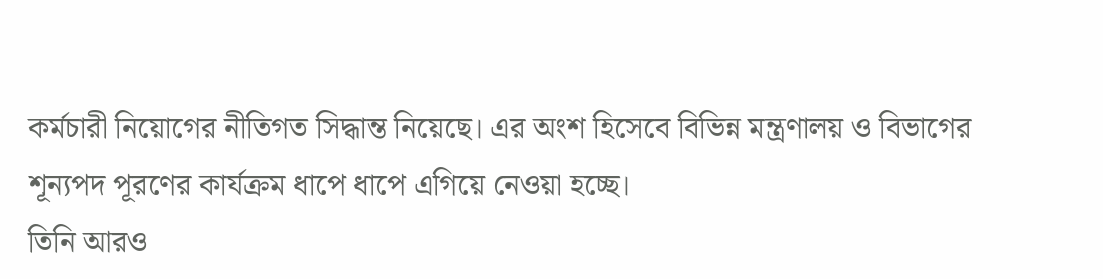কর্মচারী নিয়োগের নীতিগত সিদ্ধান্ত নিয়েছে। এর অংশ হিসেবে বিভিন্ন মন্ত্রণালয় ও বিভাগের শূন্যপদ পূরণের কার্যক্রম ধাপে ধাপে এগিয়ে নেওয়া হচ্ছে।
তিনি আরও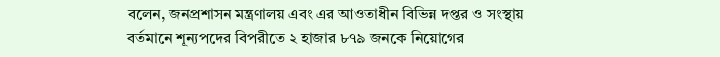বলেন, জনপ্রশাসন মন্ত্রণালয় এবং এর আওতাধীন বিভিন্ন দপ্তর ও সংস্থায় বর্তমানে শূন্যপদের বিপরীতে ২ হাজার ৮৭৯ জনকে নিয়োগের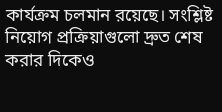কার্যক্রম চলমান রয়েছে। সংশ্লিষ্ট নিয়োগ প্রক্রিয়াগুলো দ্রুত শেষ করার দিকেও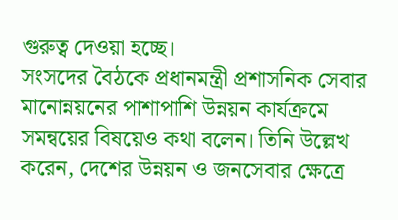গুরুত্ব দেওয়া হচ্ছে।
সংসদের বৈঠকে প্রধানমন্ত্রী প্রশাসনিক সেবার মানোন্নয়নের পাশাপাশি উন্নয়ন কার্যক্রমে সমন্বয়ের বিষয়েও কথা বলেন। তিনি উল্লেখ করেন, দেশের উন্নয়ন ও জনসেবার ক্ষেত্রে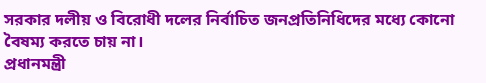সরকার দলীয় ও বিরোধী দলের নির্বাচিত জনপ্রতিনিধিদের মধ্যে কোনো বৈষম্য করতে চায় না।
প্রধানমন্ত্রী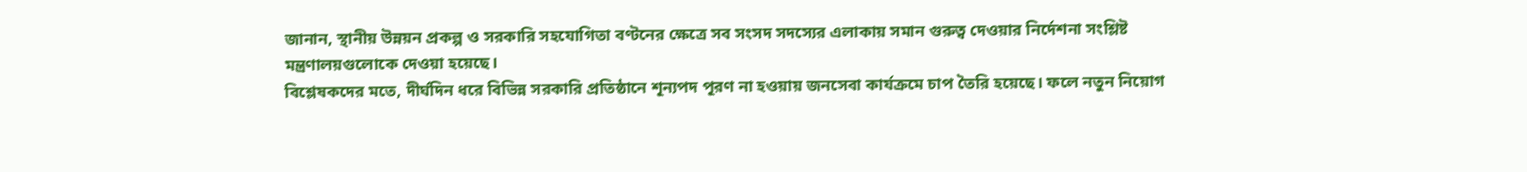জানান, স্থানীয় উন্নয়ন প্রকল্প ও সরকারি সহযোগিতা বণ্টনের ক্ষেত্রে সব সংসদ সদস্যের এলাকায় সমান গুরুত্ব দেওয়ার নির্দেশনা সংশ্লিষ্ট মন্ত্রণালয়গুলোকে দেওয়া হয়েছে।
বিশ্লেষকদের মতে, দীর্ঘদিন ধরে বিভিন্ন সরকারি প্রতিষ্ঠানে শূন্যপদ পূরণ না হওয়ায় জনসেবা কার্যক্রমে চাপ তৈরি হয়েছে। ফলে নতুন নিয়োগ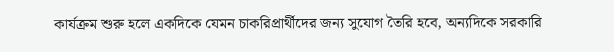কার্যক্রম শুরু হলে একদিকে যেমন চাকরিপ্রার্থীদের জন্য সুযোগ তৈরি হবে, অন্যদিকে সরকারি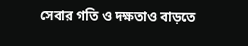সেবার গতি ও দক্ষতাও বাড়তে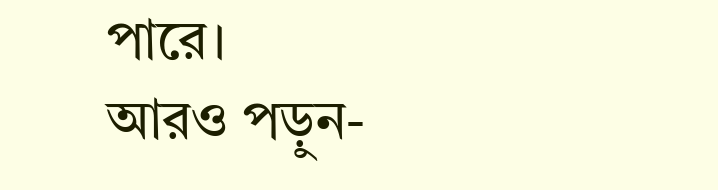পারে।
আরও পড়ুন-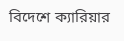বিদেশে ক্যারিয়ার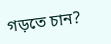গড়তে চান?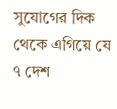সুযোগের দিক থেকে এগিয়ে যে ৭ দেশ